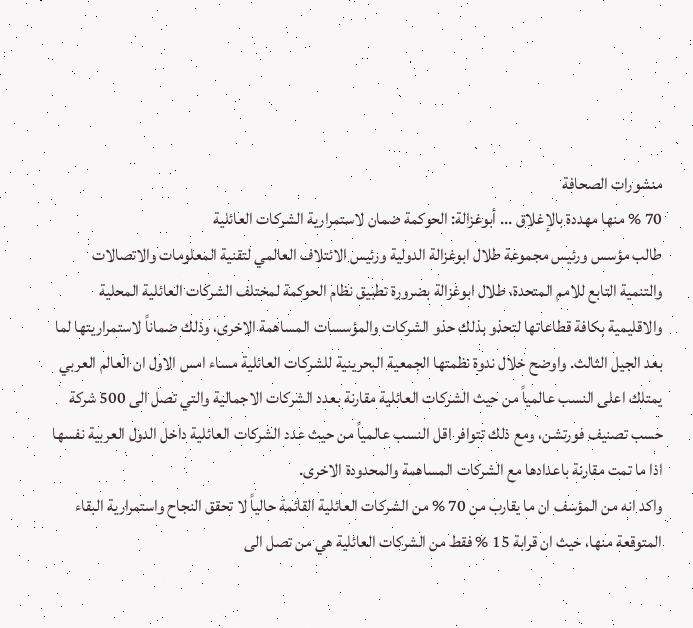منشورات الصحافة
70 % منها مهددة بالإغلاق ... أبوغزالة: الحوكمة ضمان لاستمرارية الشركات العائلية
طالب مؤسس ورئيس مجموعة طلال ابوغزالة الدولية ورئيس الائتلاف العالمي لتقنية المعلومات والاتصالات والتنمية التابع للامم المتحدة، طلال ابوغزالة بضرورة تطبيق نظام الحوكمة لمختلف الشركات العائلية المحلية والاقليمية بكافة قطاعاتها لتحذو بذلك حذو الشركات والمؤسسات المساهمة الاخرى، وذلك ضماناً لاستمراريتها لما بعد الجيل الثالث. واوضح خلال ندوة نظمتها الجمعية البحرينية للشركات العائلية مساء امس الاول ان العالم العربي يمتلك اعلى النسب عالمياً من حيث الشركات العائلية مقارنة بعدد الشركات الاجمالية والتي تصل الى 500 شركة حسب تصنيف فورتشن، ومع ذلك تتوافر اقل النسب عالمياً من حيث عدد الشركات العائلية داخل الدول العربية نفسها اذا ما تمت مقارنة باعدادها مع الشركات المساهمة والمحدودة الاخرى.
واكد انه من المؤسف ان ما يقارب من 70 % من الشركات العائلية القائمة حالياً لا تحقق النجاح واستمرارية البقاء المتوقعة منها، حيث ان قرابة 15 % فقط من الشركات العائلية هي من تصل الى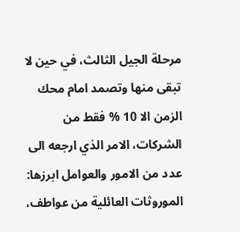مرحلة الجيل الثالث، في حين لا تبقى منها وتصمد امام محك الزمن الا 10 % فقط من الشركات، الامر الذي ارجعه الى عدد من الامور والعوامل ابرزها: الموروثات العائلية من عواطف،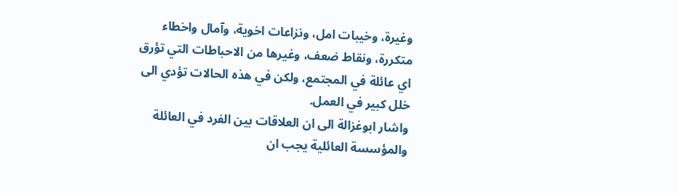وغيرة، وخيبات امل، ونزاعات اخوية، وآمال واخطاء متكررة، ونقاط ضعف، وغيرها من الاحباطات التي تؤرق اي عائلة في المجتمع، ولكن في هذه الحالات تؤدي الى خلل كبير في العمل.
واشار ابوغزالة الى ان العلاقات بين الفرد في العائلة والمؤسسة العائلية يجب ان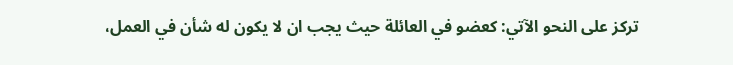تركز على النحو الآتي: كعضو في العائلة حيث يجب ان لا يكون له شأن في العمل،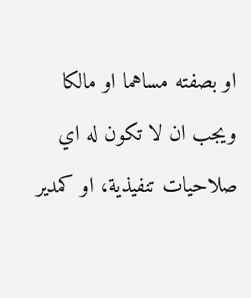او بصفته مساهما او مالكا ويجب ان لا تكون له اي صلاحيات تنفيذية، او كمدير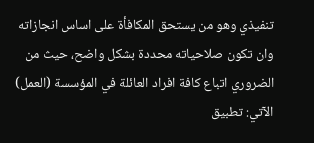تنفيذي وهو من يستحق المكافأة على اساس انجازاته وان تكون صلاحياته محددة بشكل واضح، حيث من الضروري اتباع كافة افراد العائلة في المؤسسة (العمل) الآتي: تطبيق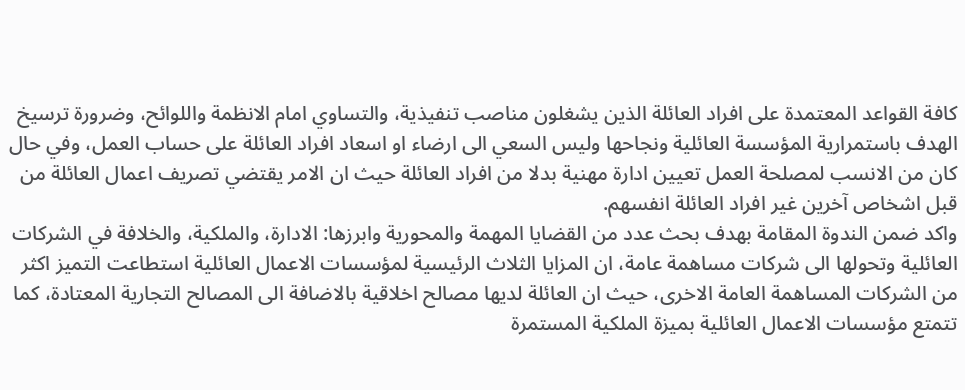كافة القواعد المعتمدة على افراد العائلة الذين يشغلون مناصب تنفيذية، والتساوي امام الانظمة واللوائح، وضرورة ترسيخ الهدف باستمرارية المؤسسة العائلية ونجاحها وليس السعي الى ارضاء او اسعاد افراد العائلة على حساب العمل، وفي حال كان من الانسب لمصلحة العمل تعيين ادارة مهنية بدلا من افراد العائلة حيث ان الامر يقتضي تصريف اعمال العائلة من قبل اشخاص آخرين غير افراد العائلة انفسهم.
واكد ضمن الندوة المقامة بهدف بحث عدد من القضايا المهمة والمحورية وابرزها: الادارة، والملكية، والخلافة في الشركات العائلية وتحولها الى شركات مساهمة عامة، ان المزايا الثلاث الرئيسية لمؤسسات الاعمال العائلية استطاعت التميز اكثر من الشركات المساهمة العامة الاخرى، حيث ان العائلة لديها مصالح اخلاقية بالاضافة الى المصالح التجارية المعتادة، كما تتمتع مؤسسات الاعمال العائلية بميزة الملكية المستمرة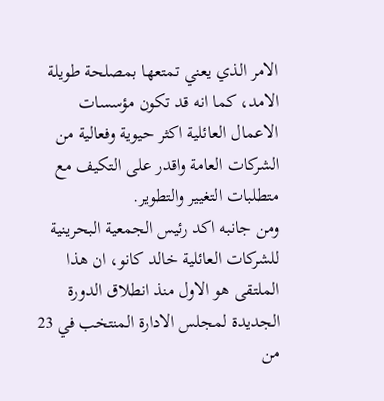الامر الذي يعني تمتعها بمصلحة طويلة الامد، كما انه قد تكون مؤسسات الاعمال العائلية اكثر حيوية وفعالية من الشركات العامة واقدر على التكيف مع متطلبات التغيير والتطوير.
ومن جانبه اكد رئيس الجمعية البحرينية للشركات العائلية خالد كانو، ان هذا الملتقى هو الاول منذ انطلاق الدورة الجديدة لمجلس الادارة المنتخب في 23 من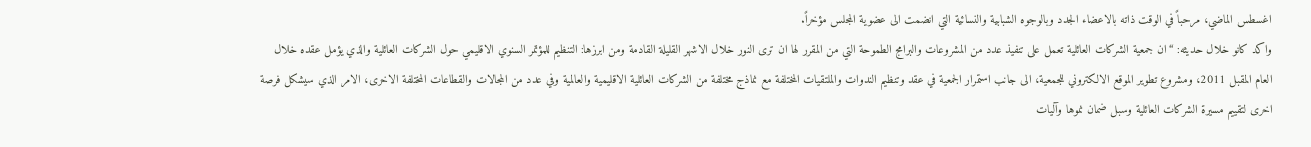اغسطس الماضي، مرحباً في الوقت ذاته بالاعضاء الجدد وبالوجوه الشبابية والنسائية التي انضمت الى عضوية المجلس مؤخراً.
واكد كانو خلال حديثه: “ان جمعية الشركات العائلية تعمل على تنفيذ عدد من المشروعات والبرامج الطموحة التي من المقرر لها ان ترى النور خلال الاشهر القليلة القادمة ومن ابرزها: التنظيم للمؤتمر السنوي الاقليمي حول الشركات العائلية والذي يؤمل عقده خلال العام المقبل 2011، ومشروع تطوير الموقع الالكتروني للجمعية، الى جانب استمرار الجمعية في عقد وتنظيم الندوات والملتقيات المختلفة مع نماذج مختلفة من الشركات العائلية الاقليمية والعالمية وفي عدد من المجالات والقطاعات المختلفة الاخرى، الامر الذي سيشكل فرصة اخرى لتقييم مسيرة الشركات العائلية وسبل ضمان نموها وآليات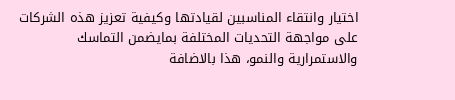اختيار وانتقاء المناسبين لقيادتها وكيفية تعزيز هذه الشركات على مواجهة التحديات المختلفة بمايضمن التماسك والاستمرارية والنمو، هذا بالاضافة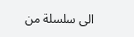الى سلسلة من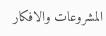المشروعات والافكار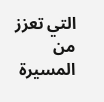التي تعزز من المسيرة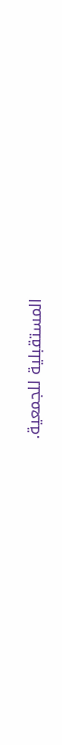المستقبلية للجمعية.